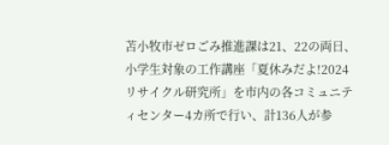苫小牧市ゼロごみ推進課は21、22の両日、小学生対象の工作講座「夏休みだよ!2024リサイクル研究所」を市内の各コミュニティセンター4カ所で行い、計136人が参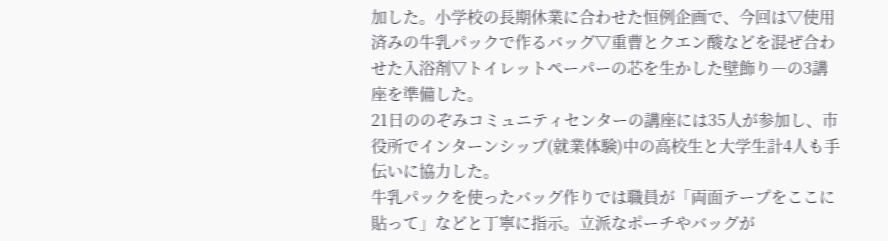加した。小学校の長期休業に合わせた恒例企画で、今回は▽使用済みの牛乳パックで作るバッグ▽重曹とクエン酸などを混ぜ合わせた入浴剤▽トイレットペーパーの芯を生かした壁飾り―の3講座を準備した。
21日ののぞみコミュニティセンターの講座には35人が参加し、市役所でインターンシップ(就業体験)中の高校生と大学生計4人も手伝いに協力した。
牛乳パックを使ったバッグ作りでは職員が「両面テープをここに貼って」などと丁寧に指示。立派なポーチやバッグが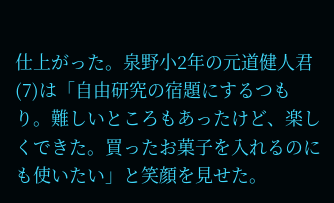仕上がった。泉野小2年の元道健人君(7)は「自由研究の宿題にするつもり。難しいところもあったけど、楽しくできた。買ったお菓子を入れるのにも使いたい」と笑顔を見せた。